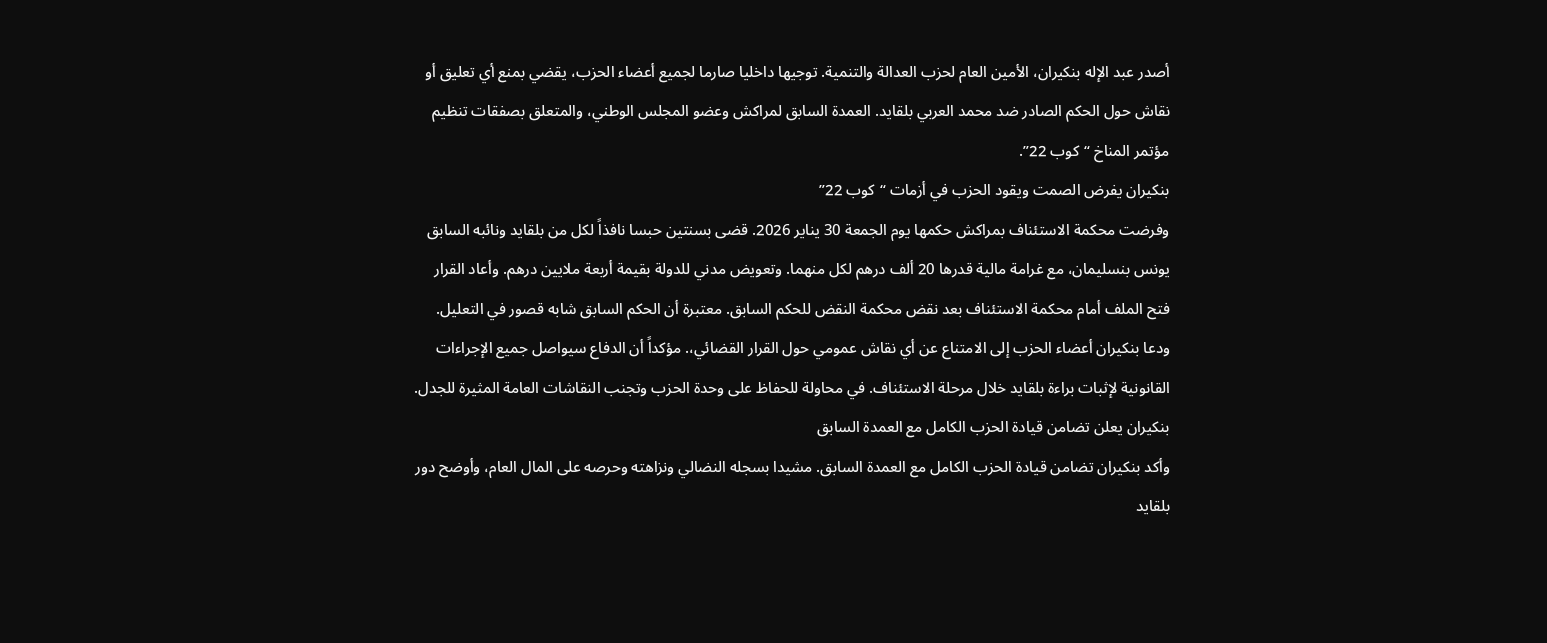أصدر عبد الإله بنكيران، الأمين العام لحزب العدالة والتنمية. توجيها داخليا صارما لجميع أعضاء الحزب، يقضي بمنع أي تعليق أو نقاش حول الحكم الصادر ضد محمد العربي بلقايد. العمدة السابق لمراكش وعضو المجلس الوطني، والمتعلق بصفقات تنظيم مؤتمر المناخ “كوب 22”.
بنكيران يفرض الصمت ويقود الحزب في أزمات “كوب 22”
وفرضت محكمة الاستئناف بمراكش حكمها يوم الجمعة 30 يناير 2026. قضى بسنتين حبسا نافذاً لكل من بلقايد ونائبه السابق يونس بنسليمان، مع غرامة مالية قدرها 20 ألف درهم لكل منهما. وتعويض مدني للدولة بقيمة أربعة ملايين درهم. وأعاد القرار فتح الملف أمام محكمة الاستئناف بعد نقض محكمة النقض للحكم السابق. معتبرة أن الحكم السابق شابه قصور في التعليل.
ودعا بنكيران أعضاء الحزب إلى الامتناع عن أي نقاش عمومي حول القرار القضائي،. مؤكداً أن الدفاع سيواصل جميع الإجراءات القانونية لإثبات براءة بلقايد خلال مرحلة الاستئناف. في محاولة للحفاظ على وحدة الحزب وتجنب النقاشات العامة المثيرة للجدل.
بنكيران يعلن تضامن قيادة الحزب الكامل مع العمدة السابق
وأكد بنكيران تضامن قيادة الحزب الكامل مع العمدة السابق. مشيدا بسجله النضالي ونزاهته وحرصه على المال العام، وأوضح دور بلقايد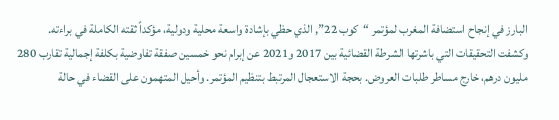البارز في إنجاح استضافة المغرب لمؤتمر “كوب 22”, الذي حظي بإشادة واسعة محلية ودولية، مؤكداً ثقته الكاملة في براءته.
وكشفت التحقيقات التي باشرتها الشرطة القضائية بين 2017 و2021 عن إبرام نحو خمسين صفقة تفاوضية بكلفة إجمالية تقارب 280 مليون درهم، خارج مساطر طلبات العروض. بحجة الاستعجال المرتبط بتنظيم المؤتمر. وأحيل المتهمون على القضاء في حالة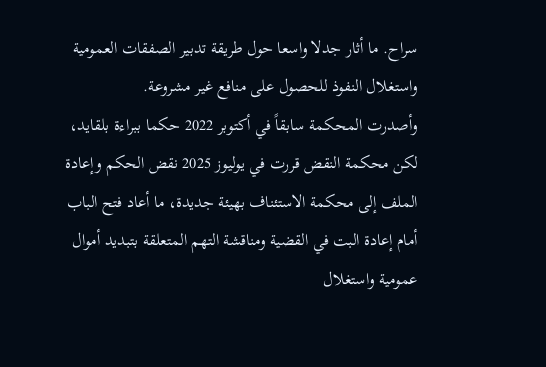سراح. ما أثار جدلا واسعا حول طريقة تدبير الصفقات العمومية واستغلال النفوذ للحصول على منافع غير مشروعة.
وأصدرت المحكمة سابقاً في أكتوبر 2022 حكما ببراءة بلقايد، لكن محكمة النقض قررت في يوليوز 2025 نقض الحكم وإعادة الملف إلى محكمة الاستئناف بهيئة جديدة، ما أعاد فتح الباب أمام إعادة البت في القضية ومناقشة التهم المتعلقة بتبديد أموال عمومية واستغلال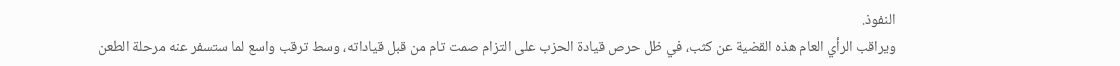النفوذ.
ويراقب الرأي العام هذه القضية عن كثب، في ظل حرص قيادة الحزب على التزام صمت تام من قبل قياداته، وسط ترقب واسع لما ستسفر عنه مرحلة الطعن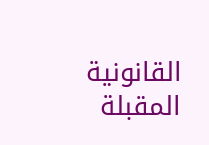القانونية المقبلة